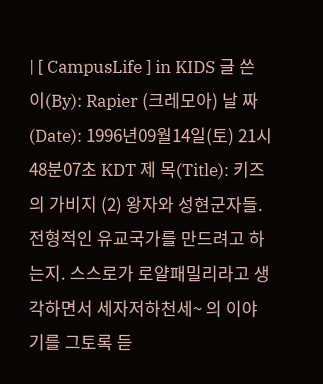| [ CampusLife ] in KIDS 글 쓴 이(By): Rapier (크레모아) 날 짜 (Date): 1996년09월14일(토) 21시48분07초 KDT 제 목(Title): 키즈의 가비지 (2) 왕자와 성현군자들. 전형적인 유교국가를 만드려고 하는지. 스스로가 로얄패밀리라고 생각하면서 세자저하천세~ 의 이야 기를 그토록 듣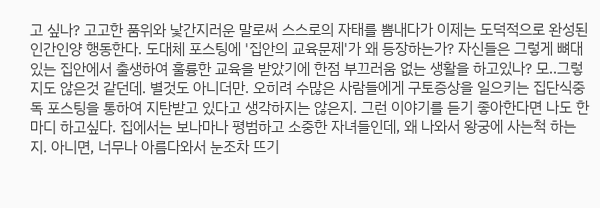고 싶나? 고고한 품위와 낯간지러운 말로써 스스로의 자태를 뽐내다가 이제는 도덕적으로 완성된 인간인양 행동한다. 도대체 포스팅에 '집안의 교육문제'가 왜 등장하는가? 자신들은 그렇게 뼈대있는 집안에서 출생하여 훌륭한 교육을 받았기에 한점 부끄러움 없는 생활을 하고있나? 모..그렇지도 않은것 같던데. 별것도 아니더만. 오히려 수많은 사람들에게 구토증상을 일으키는 집단식중독 포스팅을 통하여 지탄받고 있다고 생각하지는 않은지. 그런 이야기를 듣기 좋아한다면 나도 한마디 하고싶다. 집에서는 보나마나 평범하고 소중한 자녀들인데, 왜 나와서 왕궁에 사는척 하는지. 아니면, 너무나 아름다와서 눈조차 뜨기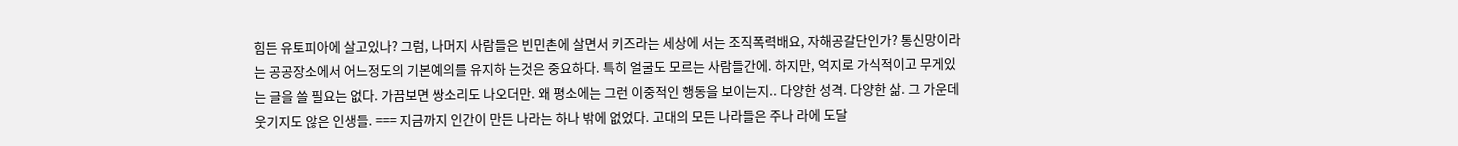힘든 유토피아에 살고있나? 그럼, 나머지 사람들은 빈민촌에 살면서 키즈라는 세상에 서는 조직폭력배요, 자해공갈단인가? 통신망이라는 공공장소에서 어느정도의 기본예의를 유지하 는것은 중요하다. 특히 얼굴도 모르는 사람들간에. 하지만, 억지로 가식적이고 무게있는 글을 쓸 필요는 없다. 가끔보면 쌍소리도 나오더만. 왜 평소에는 그런 이중적인 행동을 보이는지.. 다양한 성격. 다양한 삶. 그 가운데 웃기지도 않은 인생들. === 지금까지 인간이 만든 나라는 하나 밖에 없었다. 고대의 모든 나라들은 주나 라에 도달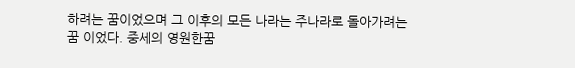하려는 꿈이었으며 그 이후의 모든 나라는 주나라로 돌아가려는 꿈 이었다. 중세의 영원한꿈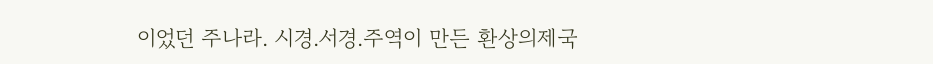이었던 주나라. 시경.서경.주역이 만든 환상의제국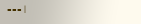=== |